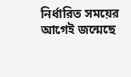নির্ধারিত সময়ের আগেই জন্মেছে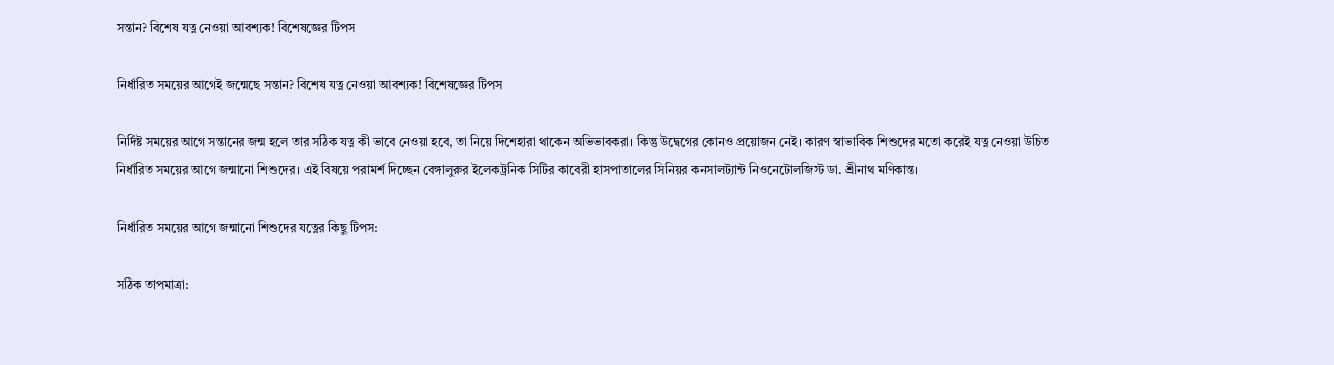সন্তান? বিশেষ যত্ন নেওয়া আবশ্যক! বিশেষজ্ঞের টিপস

নির্ধারিত সময়ের আগেই জন্মেছে সন্তান? বিশেষ যত্ন নেওয়া আবশ্যক! বিশেষজ্ঞের টিপস

নির্দিষ্ট সময়ের আগে সন্তানের জন্ম হলে তার সঠিক যত্ন কী ভাবে নেওয়া হবে, তা নিয়ে দিশেহারা থাকেন অভিভাবকরা। কিন্তু উদ্বেগের কোনও প্রয়োজন নেই। কারণ স্বাভাবিক শিশুদের মতো করেই যত্ন নেওয়া উচিত নির্ধারিত সময়ের আগে জন্মানো শিশুদের। এই বিষয়ে পরামর্শ দিচ্ছেন বেঙ্গালুরুর ইলেকট্রনিক সিটির কাবেরী হাসপাতালের সিনিয়র কনসালট্যান্ট নিওনেটোলজিস্ট ডা. শ্রীনাথ মণিকান্ত।

নির্ধারিত সময়ের আগে জন্মানো শিশুদের যত্নের কিছু টিপস:

সঠিক তাপমাত্রা: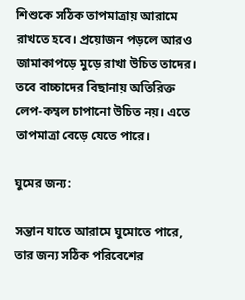শিশুকে সঠিক তাপমাত্রায় আরামে রাখতে হবে। প্রয়োজন পড়লে আরও জামাকাপড়ে মুড়ে রাখা উচিত তাদের। তবে বাচ্চাদের বিছানায় অতিরিক্ত লেপ-কম্বল চাপানো উচিত নয়। এতে তাপমাত্রা বেড়ে যেতে পারে।

ঘুমের জন্য:

সন্তান যাতে আরামে ঘুমোতে পারে, তার জন্য সঠিক পরিবেশের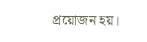প্রয়োজন হয়।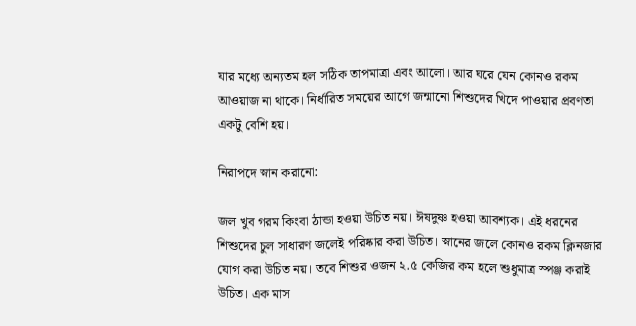যার মধ্যে অন্যতম হল সঠিক তাপমাত্রা এবং আলো। আর ঘরে যেন কোনও রকম আওয়াজ না থাকে। নির্ধারিত সময়ের আগে জন্মানো শিশুদের খিদে পাওয়ার প্রবণতা একটু বেশি হয়।

নিরাপদে স্নান করানো:

জল খুব গরম কিংবা ঠান্ডা হওয়া উচিত নয়। ঈষদুষ্ণ হওয়া আবশ্যক। এই ধরনের শিশুদের চুল সাধারণ জলেই পরিষ্কার করা উচিত। স্নানের জলে কোনও রকম ক্লিনজার যোগ করা উচিত নয়। তবে শিশুর ওজন ২.৫ কেজির কম হলে শুধুমাত্র স্পঞ্জ করাই উচিত। এক মাস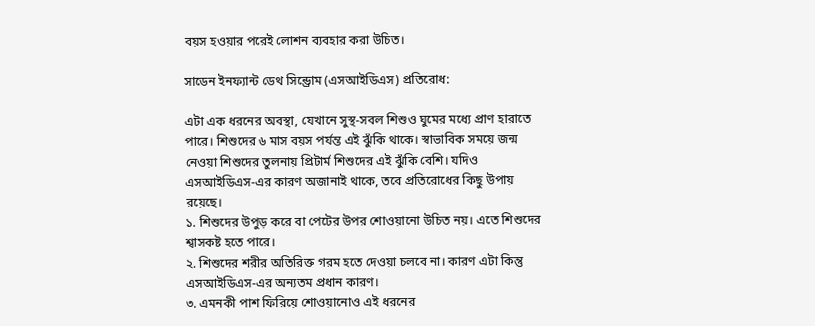বয়স হওয়ার পরেই লোশন ব্যবহার করা উচিত।

সাডেন ইনফ্যান্ট ডেথ সিন্ড্রোম (এসআইডিএস) প্রতিরোধ:

এটা এক ধরনের অবস্থা, যেখানে সুস্থ-সবল শিশুও ঘুমের মধ্যে প্রাণ হারাতে পারে। শিশুদের ৬ মাস বয়স পর্যন্ত এই ঝুঁকি থাকে। স্বাভাবিক সময়ে জন্ম নেওয়া শিশুদের তুলনায় প্রিটার্ম শিশুদের এই ঝুঁকি বেশি। যদিও এসআইডিএস-এর কারণ অজানাই থাকে, তবে প্রতিরোধের কিছু উপায় রয়েছে।
১. শিশুদের উপুড় করে বা পেটের উপর শোওয়ানো উচিত নয়। এতে শিশুদের শ্বাসকষ্ট হতে পারে।
২. শিশুদের শরীর অতিরিক্ত গরম হতে দেওয়া চলবে না। কারণ এটা কিন্তু এসআইডিএস-এর অন্যতম প্রধান কারণ।
৩. এমনকী পাশ ফিরিয়ে শোওয়ানোও এই ধরনের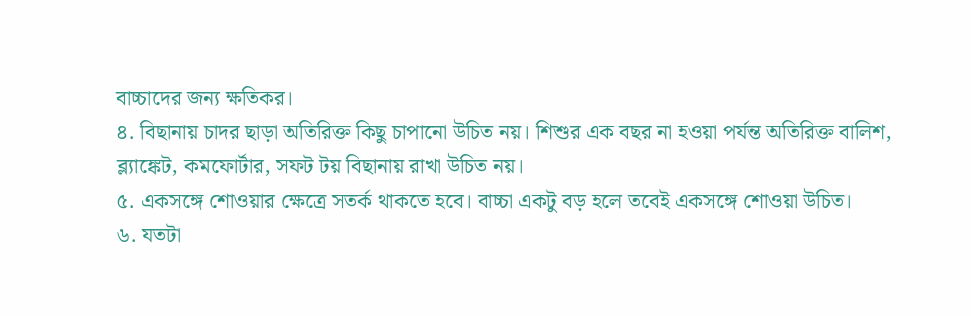বাচ্চাদের জন্য ক্ষতিকর।
৪. বিছানায় চাদর ছাড়া অতিরিক্ত কিছু চাপানো উচিত নয়। শিশুর এক বছর না হওয়া পর্যন্ত অতিরিক্ত বালিশ, ব্ল্যাঙ্কেট, কমফোর্টার, সফট টয় বিছানায় রাখা উচিত নয়।
৫. একসঙ্গে শোওয়ার ক্ষেত্রে সতর্ক থাকতে হবে। বাচ্চা একটু বড় হলে তবেই একসঙ্গে শোওয়া উচিত।
৬. যতটা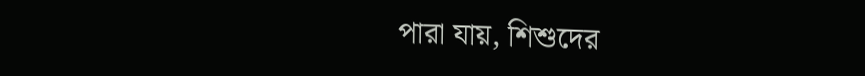পারা যায়, শিশুদের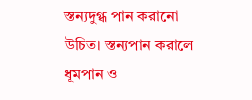স্তন্যদুগ্ধ পান করানো উচিত। স্তন্যপান করালে ধূমপান ও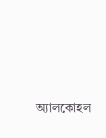অ্যালকোহল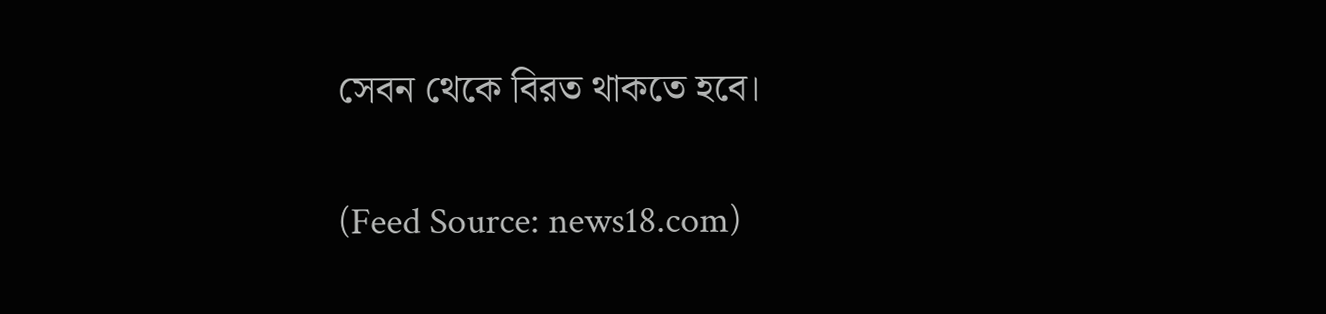সেবন থেকে বিরত থাকতে হবে।

(Feed Source: news18.com)